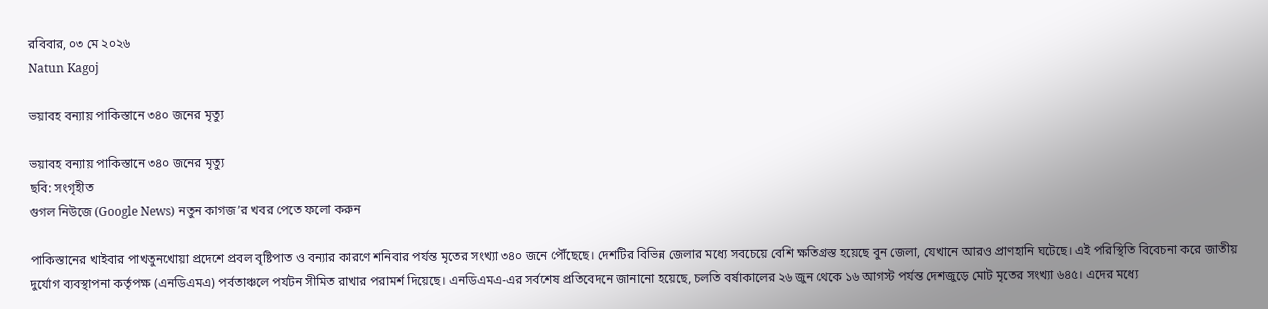রবিবার, ০৩ মে ২০২৬
Natun Kagoj

ভয়াবহ বন্যায় পাকিস্তানে ৩৪০ জনের মৃত্যু

ভয়াবহ বন্যায় পাকিস্তানে ৩৪০ জনের মৃত্যু
ছবি: সংগৃহীত
গুগল নিউজে (Google News) নতুন কাগজ’র খবর পেতে ফলো করুন

পাকিস্তানের খাইবার পাখতুনখোয়া প্রদেশে প্রবল বৃষ্টিপাত ও বন্যার কারণে শনিবার পর্যন্ত মৃতের সংখ্যা ৩৪০ জনে পৌঁছেছে। দেশটির বিভিন্ন জেলার মধ্যে সবচেয়ে বেশি ক্ষতিগ্রস্ত হয়েছে বুন জেলা, যেখানে আরও প্রাণহানি ঘটেছে। এই পরিস্থিতি বিবেচনা করে জাতীয় দুর্যোগ ব্যবস্থাপনা কর্তৃপক্ষ (এনডিএমএ) পর্বতাঞ্চলে পর্যটন সীমিত রাখার পরামর্শ দিয়েছে। এনডিএমএ-এর সর্বশেষ প্রতিবেদনে জানানো হয়েছে, চলতি বর্ষাকালের ২৬ জুন থেকে ১৬ আগস্ট পর্যন্ত দেশজুড়ে মোট মৃতের সংখ্যা ৬৪৫। এদের মধ্যে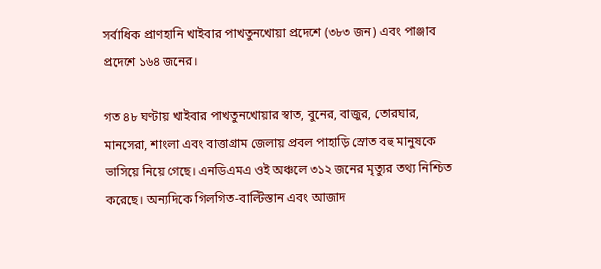সর্বাধিক প্রাণহানি খাইবার পাখতুনখোয়া প্রদেশে (৩৮৩ জন) এবং পাঞ্জাব প্রদেশে ১৬৪ জনের।

গত ৪৮ ঘণ্টায় খাইবার পাখতুনখোয়ার স্বাত, বুনের, বাজুর, তোরঘার, মানসেরা, শাংলা এবং বাত্তাগ্রাম জেলায় প্রবল পাহাড়ি স্রোত বহু মানুষকে ভাসিয়ে নিয়ে গেছে। এনডিএমএ ওই অঞ্চলে ৩১২ জনের মৃত্যুর তথ্য নিশ্চিত করেছে। অন্যদিকে গিলগিত-বাল্টিস্তান এবং আজাদ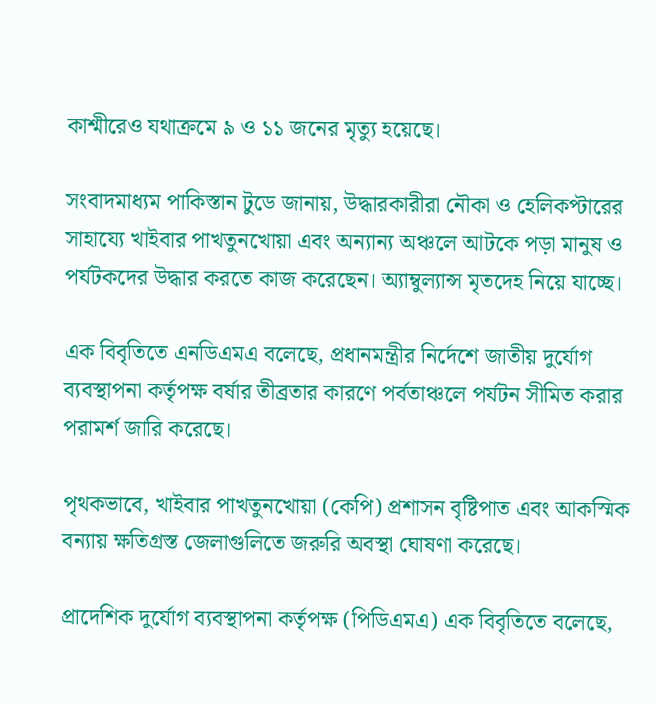কাশ্মীরেও যথাক্রমে ৯ ও ১১ জনের মৃত্যু হয়েছে।

সংবাদমাধ্যম পাকিস্তান টুডে জানায়, উদ্ধারকারীরা নৌকা ও হেলিকপ্টারের সাহায্যে খাইবার পাখতুনখোয়া এবং অন্যান্য অঞ্চলে আটকে পড়া মানুষ ও পর্যটকদের উদ্ধার করতে কাজ করেছেন। অ্যাম্বুল্যান্স মৃতদেহ নিয়ে যাচ্ছে।

এক বিবৃতিতে এনডিএমএ বলেছে, প্রধানমন্ত্রীর নির্দেশে জাতীয় দুর্যোগ ব্যবস্থাপনা কর্তৃপক্ষ বর্ষার তীব্রতার কারণে পর্বতাঞ্চলে পর্যটন সীমিত করার পরামর্শ জারি করেছে।

পৃথকভাবে, খাইবার পাখতুনখোয়া (কেপি) প্রশাসন বৃষ্টিপাত এবং আকস্মিক বন্যায় ক্ষতিগ্রস্ত জেলাগুলিতে জরুরি অবস্থা ঘোষণা করেছে।

প্রাদেশিক দুর্যোগ ব্যবস্থাপনা কর্তৃপক্ষ (পিডিএমএ) এক বিবৃতিতে বলেছে,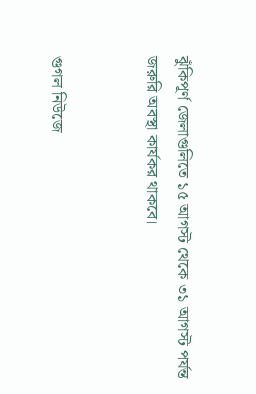ঝুঁকিপূর্ণ জেলাগুলিতে ১৫ আগস্ট থেকে ৩১ আগস্ট পর্যন্ত জরুরি অবস্থা কার্যকর থাকবে।


গুগল নিউজে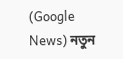(Google News) নতুন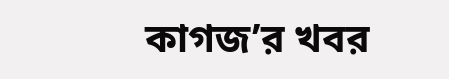কাগজ’র খবর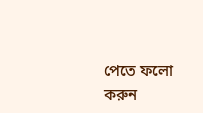পেতে ফলো করুন